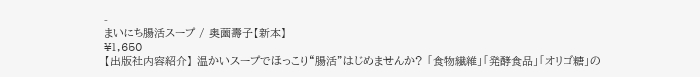-
まいにち腸活スープ / 奥薗壽子【新本】
¥1,650
【出版社内容紹介】 温かいスープでほっこり“腸活”はじめませんか? 「食物繊維」「発酵食品」「オリゴ糖」の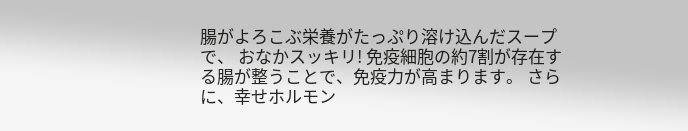腸がよろこぶ栄養がたっぷり溶け込んだスープで、 おなかスッキリ! 免疫細胞の約7割が存在する腸が整うことで、免疫力が高まります。 さらに、幸せホルモン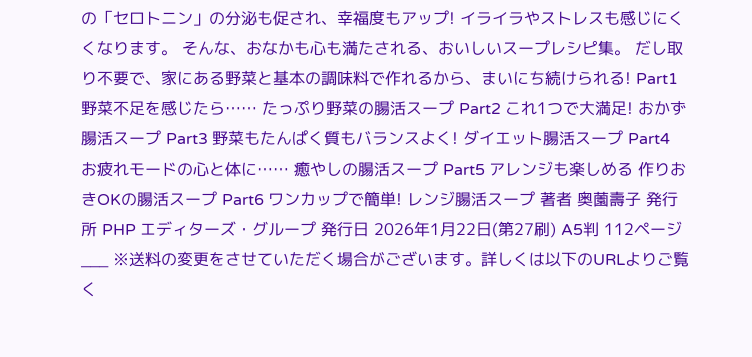の「セロトニン」の分泌も促され、幸福度もアップ! イライラやストレスも感じにくくなります。 そんな、おなかも心も満たされる、おいしいスープレシピ集。 だし取り不要で、家にある野菜と基本の調味料で作れるから、まいにち続けられる! Part1 野菜不足を感じたら…… たっぷり野菜の腸活スープ Part2 これ1つで大満足! おかず腸活スープ Part3 野菜もたんぱく質もバランスよく! ダイエット腸活スープ Part4 お疲れモードの心と体に…… 癒やしの腸活スープ Part5 アレンジも楽しめる 作りおきOKの腸活スープ Part6 ワンカップで簡単! レンジ腸活スープ 著者 奥薗壽子 発行所 PHP エディターズ・グループ 発行日 2026年1月22日(第27刷) A5判 112ページ ___ ※送料の変更をさせていただく場合がございます。詳しくは以下のURLよりご覧く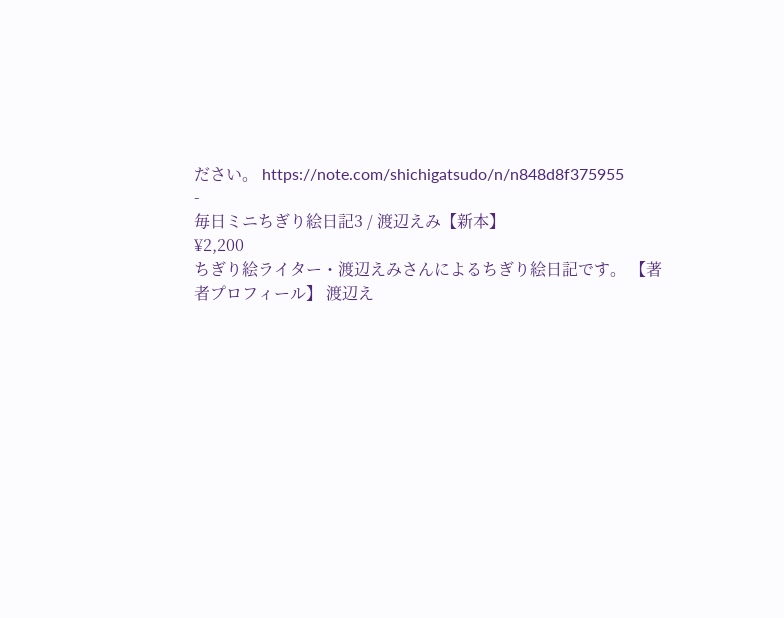ださい。 https://note.com/shichigatsudo/n/n848d8f375955
-
毎日ミニちぎり絵日記3 / 渡辺えみ【新本】
¥2,200
ちぎり絵ライター・渡辺えみさんによるちぎり絵日記です。 【著者プロフィール】 渡辺え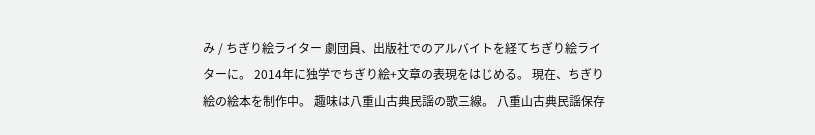み / ちぎり絵ライター 劇団員、出版社でのアルバイトを経てちぎり絵ライターに。 2014年に独学でちぎり絵+文章の表現をはじめる。 現在、ちぎり絵の絵本を制作中。 趣味は八重山古典民謡の歌三線。 八重山古典民謡保存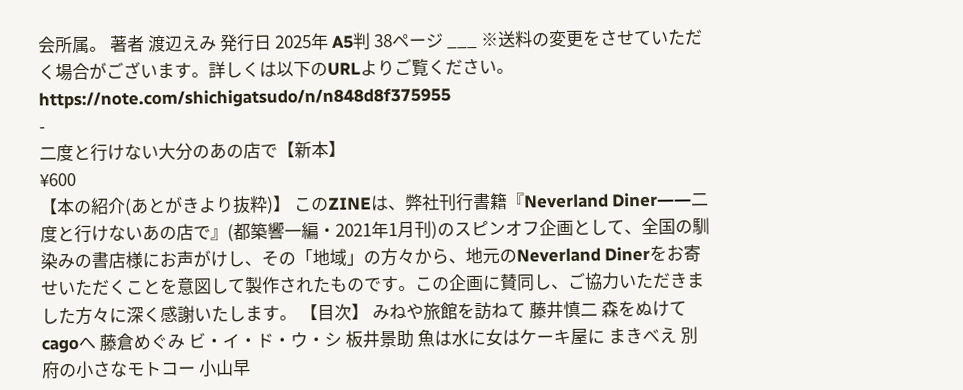会所属。 著者 渡辺えみ 発行日 2025年 A5判 38ページ ___ ※送料の変更をさせていただく場合がございます。詳しくは以下のURLよりご覧ください。 https://note.com/shichigatsudo/n/n848d8f375955
-
二度と行けない大分のあの店で【新本】
¥600
【本の紹介(あとがきより抜粋)】 このZINEは、弊社刊行書籍『Neverland Diner――二度と行けないあの店で』(都築響一編・2021年1月刊)のスピンオフ企画として、全国の馴染みの書店様にお声がけし、その「地域」の方々から、地元のNeverland Dinerをお寄せいただくことを意図して製作されたものです。この企画に賛同し、ご協力いただきました方々に深く感謝いたします。 【目次】 みねや旅館を訪ねて 藤井慎二 森をぬけてcagoへ 藤倉めぐみ ビ・イ・ド・ウ・シ 板井景助 魚は水に女はケーキ屋に まきべえ 別府の小さなモトコー 小山早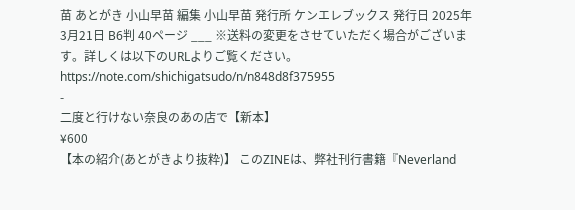苗 あとがき 小山早苗 編集 小山早苗 発行所 ケンエレブックス 発行日 2025年3月21日 B6判 40ページ ___ ※送料の変更をさせていただく場合がございます。詳しくは以下のURLよりご覧ください。 https://note.com/shichigatsudo/n/n848d8f375955
-
二度と行けない奈良のあの店で【新本】
¥600
【本の紹介(あとがきより抜粋)】 このZINEは、弊社刊行書籍『Neverland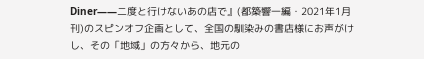Diner――二度と行けないあの店で』(都築響一編・2021年1月刊)のスピンオフ企画として、全国の馴染みの書店様にお声がけし、その「地域」の方々から、地元の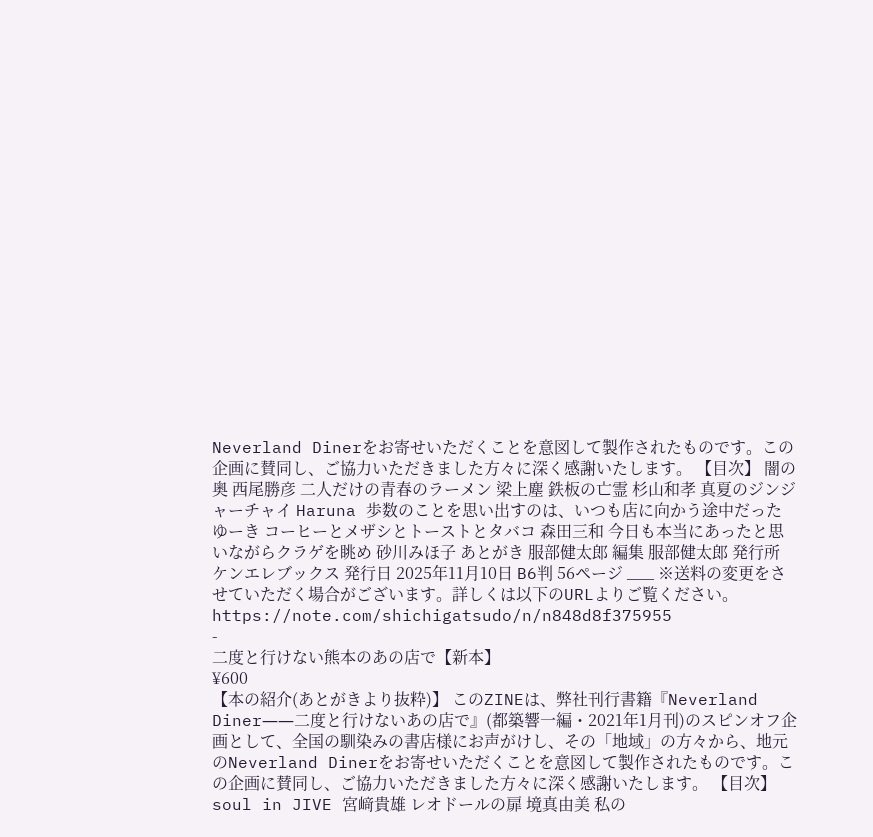Neverland Dinerをお寄せいただくことを意図して製作されたものです。この企画に賛同し、ご協力いただきました方々に深く感謝いたします。 【目次】 闇の奥 西尾勝彦 二人だけの青春のラーメン 梁上塵 鉄板の亡霊 杉山和孝 真夏のジンジャーチャイ Haruna 歩数のことを思い出すのは、いつも店に向かう途中だった ゆーき コーヒーとメザシとトーストとタバコ 森田三和 今日も本当にあったと思いながらクラゲを眺め 砂川みほ子 あとがき 服部健太郎 編集 服部健太郎 発行所 ケンエレブックス 発行日 2025年11月10日 B6判 56ページ ___ ※送料の変更をさせていただく場合がございます。詳しくは以下のURLよりご覧ください。 https://note.com/shichigatsudo/n/n848d8f375955
-
二度と行けない熊本のあの店で【新本】
¥600
【本の紹介(あとがきより抜粋)】 このZINEは、弊社刊行書籍『Neverland Diner――二度と行けないあの店で』(都築響一編・2021年1月刊)のスピンオフ企画として、全国の馴染みの書店様にお声がけし、その「地域」の方々から、地元のNeverland Dinerをお寄せいただくことを意図して製作されたものです。この企画に賛同し、ご協力いただきました方々に深く感謝いたします。 【目次】 soul in JIVE 宮﨑貴雄 レオドールの扉 境真由美 私の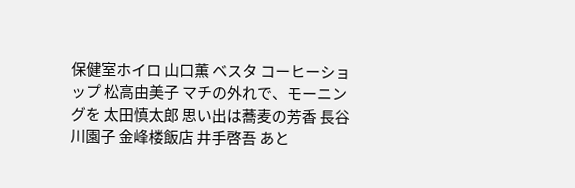保健室ホイロ 山口薫 ベスタ コーヒーショップ 松高由美子 マチの外れで、モーニングを 太田慎太郎 思い出は蕎麦の芳香 長谷川園子 金峰楼飯店 井手啓吾 あと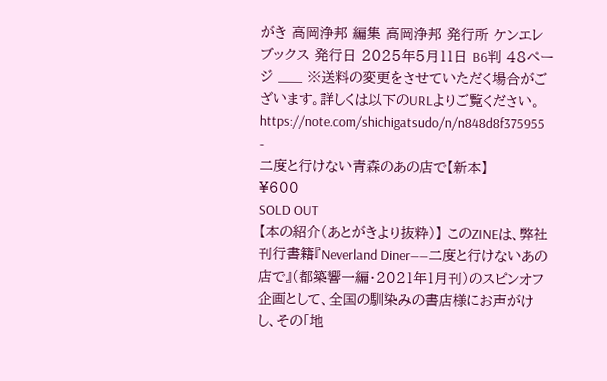がき 高岡浄邦 編集 高岡浄邦 発行所 ケンエレブックス 発行日 2025年5月11日 B6判 48ページ ___ ※送料の変更をさせていただく場合がございます。詳しくは以下のURLよりご覧ください。 https://note.com/shichigatsudo/n/n848d8f375955
-
二度と行けない青森のあの店で【新本】
¥600
SOLD OUT
【本の紹介(あとがきより抜粋)】 このZINEは、弊社刊行書籍『Neverland Diner――二度と行けないあの店で』(都築響一編・2021年1月刊)のスピンオフ企画として、全国の馴染みの書店様にお声がけし、その「地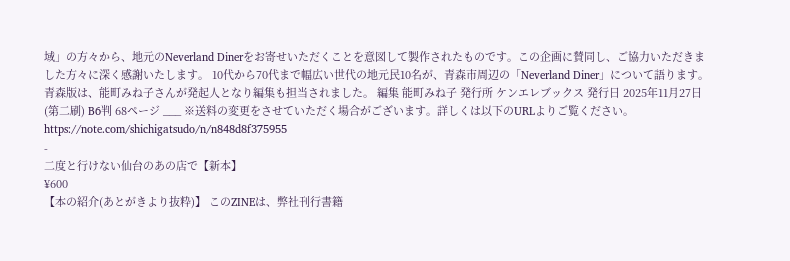域」の方々から、地元のNeverland Dinerをお寄せいただくことを意図して製作されたものです。この企画に賛同し、ご協力いただきました方々に深く感謝いたします。 10代から70代まで幅広い世代の地元民10名が、青森市周辺の「Neverland Diner」について語ります。青森版は、能町みね子さんが発起人となり編集も担当されました。 編集 能町みね子 発行所 ケンエレブックス 発行日 2025年11月27日(第二刷) B6判 68ページ ___ ※送料の変更をさせていただく場合がございます。詳しくは以下のURLよりご覧ください。 https://note.com/shichigatsudo/n/n848d8f375955
-
二度と行けない仙台のあの店で【新本】
¥600
【本の紹介(あとがきより抜粋)】 このZINEは、弊社刊行書籍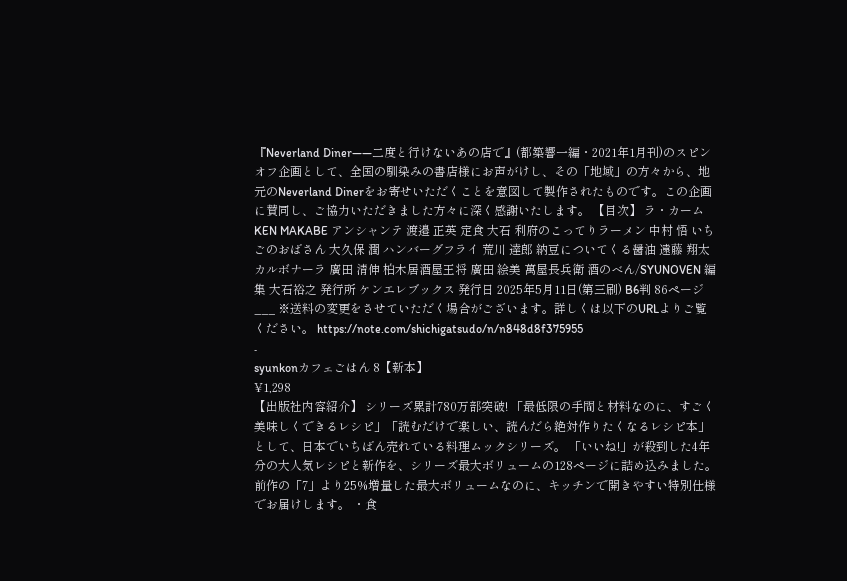『Neverland Diner――二度と行けないあの店で』(都築響一編・2021年1月刊)のスピンオフ企画として、全国の馴染みの書店様にお声がけし、その「地域」の方々から、地元のNeverland Dinerをお寄せいただくことを意図して製作されたものです。この企画に賛同し、ご協力いただきました方々に深く感謝いたします。 【目次】 ラ・カーム KEN MAKABE アンシャンテ 渡邉 正英 定食 大石 利府のこってりラーメン 中村 悟 いちごのおばさん 大久保 潤 ハンバーグフライ 荒川 達郎 納豆についてくる醤油 遠藤 翔太 カルボナーラ 廣田 清伸 柏木居酒屋王将 廣田 絵美 萬屋長兵衛 酒のべん/SYUNOVEN 編集 大石裕之 発行所 ケンエレブックス 発行日 2025年5月11日(第三刷) B6判 86ページ ___ ※送料の変更をさせていただく場合がございます。詳しくは以下のURLよりご覧ください。 https://note.com/shichigatsudo/n/n848d8f375955
-
syunkonカフェごはん 8【新本】
¥1,298
【出版社内容紹介】 シリーズ累計780万部突破! 「最低限の手間と材料なのに、すごく美味しくできるレシピ」「読むだけで楽しい、読んだら絶対作りたくなるレシピ本」として、日本でいちばん売れている料理ムックシリーズ。 「いいね!」が殺到した4年分の大人気レシピと新作を、シリーズ最大ボリュームの128ページに詰め込みました。前作の「7」より25%増量した最大ボリュームなのに、キッチンで開きやすい特別仕様でお届けします。 ・食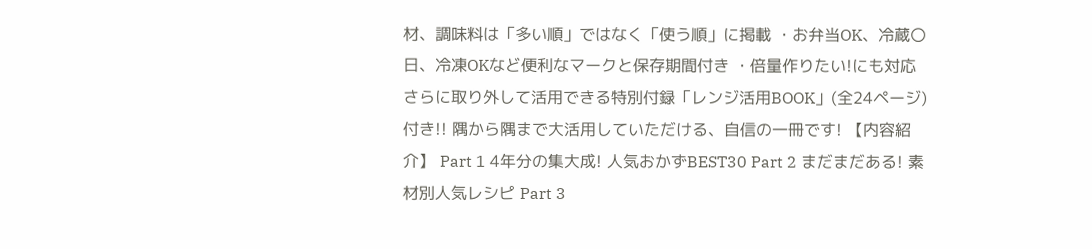材、調味料は「多い順」ではなく「使う順」に掲載 ・お弁当OK、冷蔵〇日、冷凍OKなど便利なマークと保存期間付き ・倍量作りたい!にも対応 さらに取り外して活用できる特別付録「レンジ活用BOOK」(全24ページ)付き!! 隅から隅まで大活用していただける、自信の一冊です! 【内容紹介】 Part 1 4年分の集大成! 人気おかずBEST30 Part 2 まだまだある! 素材別人気レシピ Part 3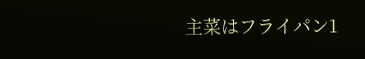主菜はフライパン1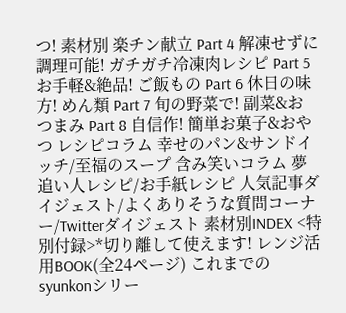つ! 素材別 楽チン献立 Part 4 解凍せずに調理可能! ガチガチ冷凍肉レシピ Part 5 お手軽&絶品! ご飯もの Part 6 休日の味方! めん類 Part 7 旬の野菜で! 副菜&おつまみ Part 8 自信作! 簡単お菓子&おやつ レシピコラム 幸せのパン&サンドイッチ/至福のスープ 含み笑いコラム 夢追い人レシピ/お手紙レシピ 人気記事ダイジェスト/よくありそうな質問コーナー/Twitterダイジェスト 素材別INDEX <特別付録>*切り離して使えます! レンジ活用BOOK(全24ページ) これまでのsyunkonシリー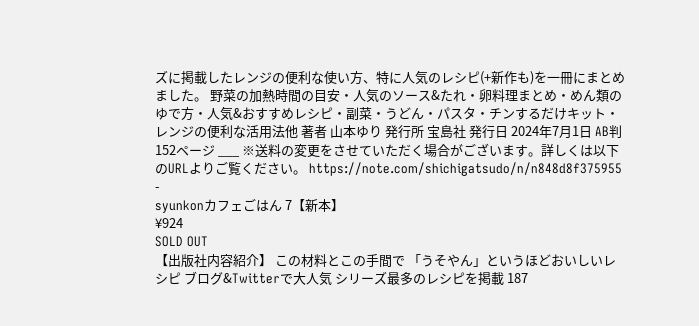ズに掲載したレンジの便利な使い方、特に人気のレシピ(+新作も)を一冊にまとめました。 野菜の加熱時間の目安・人気のソース&たれ・卵料理まとめ・めん類のゆで方・人気&おすすめレシピ・副菜・うどん・パスタ・チンするだけキット・レンジの便利な活用法他 著者 山本ゆり 発行所 宝島社 発行日 2024年7月1日 AB判 152ページ ___ ※送料の変更をさせていただく場合がございます。詳しくは以下のURLよりご覧ください。 https://note.com/shichigatsudo/n/n848d8f375955
-
syunkonカフェごはん 7【新本】
¥924
SOLD OUT
【出版社内容紹介】 この材料とこの手間で 「うそやん」というほどおいしいレシピ ブログ&Twitterで大人気 シリーズ最多のレシピを掲載 187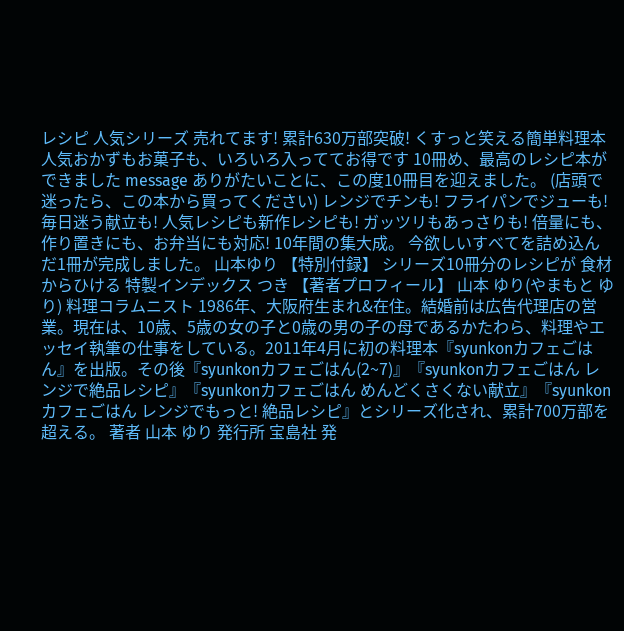レシピ 人気シリーズ 売れてます! 累計630万部突破! くすっと笑える簡単料理本 人気おかずもお菓子も、いろいろ入っててお得です 10冊め、最高のレシピ本ができました message ありがたいことに、この度10冊目を迎えました。 (店頭で迷ったら、この本から買ってください) レンジでチンも! フライパンでジューも! 毎日迷う献立も! 人気レシピも新作レシピも! ガッツリもあっさりも! 倍量にも、作り置きにも、お弁当にも対応! 10年間の集大成。 今欲しいすべてを詰め込んだ1冊が完成しました。 山本ゆり 【特別付録】 シリーズ10冊分のレシピが 食材からひける 特製インデックス つき 【著者プロフィール】 山本 ゆり(やまもと ゆり) 料理コラムニスト 1986年、大阪府生まれ&在住。結婚前は広告代理店の営業。現在は、10歳、5歳の女の子と0歳の男の子の母であるかたわら、料理やエッセイ執筆の仕事をしている。2011年4月に初の料理本『syunkonカフェごはん』を出版。その後『syunkonカフェごはん(2~7)』『syunkonカフェごはん レンジで絶品レシピ』『syunkonカフェごはん めんどくさくない献立』『syunkonカフェごはん レンジでもっと! 絶品レシピ』とシリーズ化され、累計700万部を超える。 著者 山本 ゆり 発行所 宝島社 発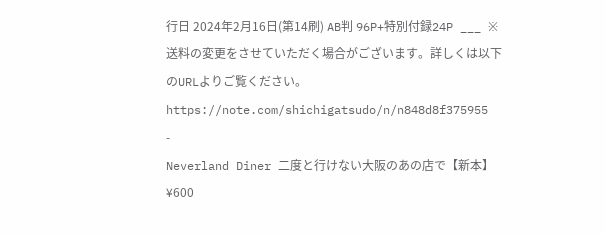行日 2024年2月16日(第14刷) AB判 96P+特別付録24P ___ ※送料の変更をさせていただく場合がございます。詳しくは以下のURLよりご覧ください。 https://note.com/shichigatsudo/n/n848d8f375955
-
Neverland Diner 二度と行けない大阪のあの店で【新本】
¥600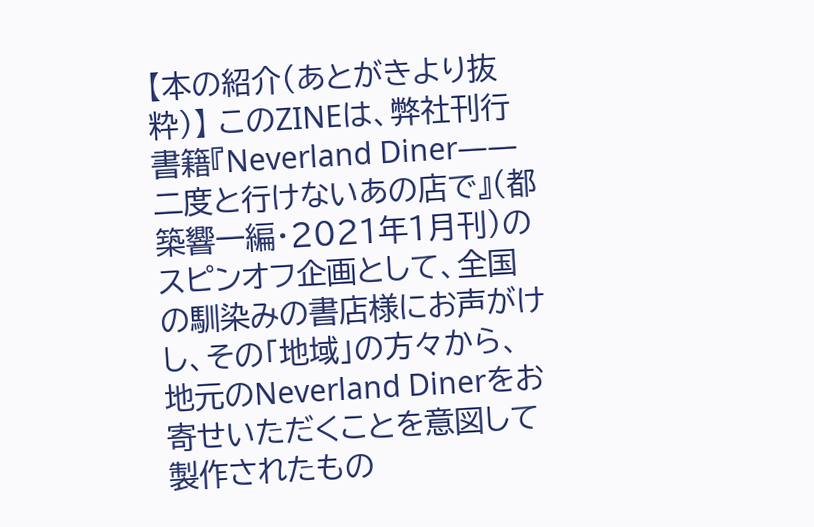【本の紹介(あとがきより抜粋)】 このZINEは、弊社刊行書籍『Neverland Diner――二度と行けないあの店で』(都築響一編・2021年1月刊)のスピンオフ企画として、全国の馴染みの書店様にお声がけし、その「地域」の方々から、地元のNeverland Dinerをお寄せいただくことを意図して製作されたもの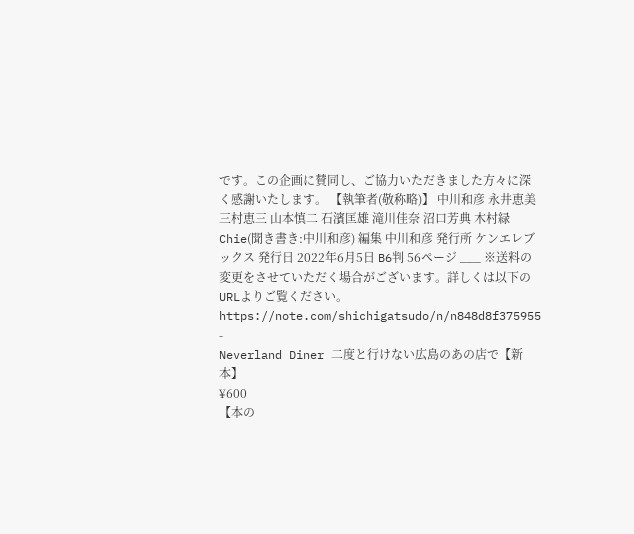です。この企画に賛同し、ご協力いただきました方々に深く感謝いたします。 【執筆者(敬称略)】 中川和彦 永井恵美 三村恵三 山本慎二 石濱匡雄 滝川佳奈 沼口芳典 木村緑 Chie(聞き書き:中川和彦) 編集 中川和彦 発行所 ケンエレブックス 発行日 2022年6月5日 B6判 56ページ ___ ※送料の変更をさせていただく場合がございます。詳しくは以下のURLよりご覧ください。 https://note.com/shichigatsudo/n/n848d8f375955
-
Neverland Diner 二度と行けない広島のあの店で【新本】
¥600
【本の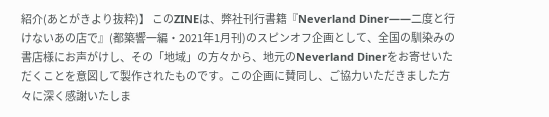紹介(あとがきより抜粋)】 このZINEは、弊社刊行書籍『Neverland Diner――二度と行けないあの店で』(都築響一編・2021年1月刊)のスピンオフ企画として、全国の馴染みの書店様にお声がけし、その「地域」の方々から、地元のNeverland Dinerをお寄せいただくことを意図して製作されたものです。この企画に賛同し、ご協力いただきました方々に深く感謝いたしま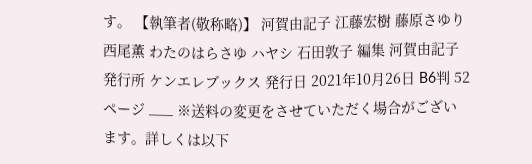す。 【執筆者(敬称略)】 河賀由記子 江藤宏樹 藤原さゆり 西尾薫 わたのはらさゆ ハヤシ 石田敦子 編集 河賀由記子 発行所 ケンエレブックス 発行日 2021年10月26日 B6判 52ページ ___ ※送料の変更をさせていただく場合がございます。詳しくは以下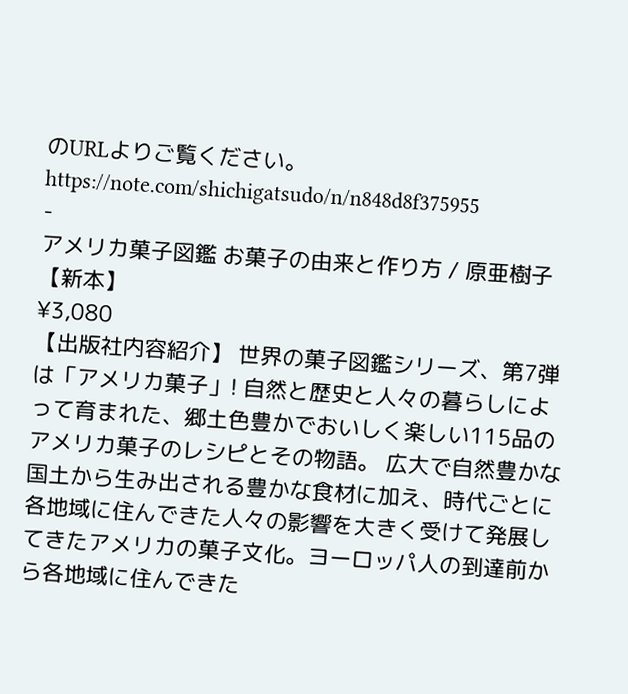のURLよりご覧ください。 https://note.com/shichigatsudo/n/n848d8f375955
-
アメリカ菓子図鑑 お菓子の由来と作り方 / 原亜樹子【新本】
¥3,080
【出版社内容紹介】 世界の菓子図鑑シリーズ、第7弾は「アメリカ菓子」! 自然と歴史と人々の暮らしによって育まれた、郷土色豊かでおいしく楽しい115品のアメリカ菓子のレシピとその物語。 広大で自然豊かな国土から生み出される豊かな食材に加え、時代ごとに各地域に住んできた人々の影響を大きく受けて発展してきたアメリカの菓子文化。ヨーロッパ人の到達前から各地域に住んできた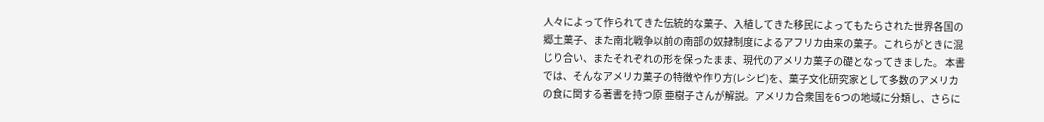人々によって作られてきた伝統的な菓子、入植してきた移民によってもたらされた世界各国の郷土菓子、また南北戦争以前の南部の奴隷制度によるアフリカ由来の菓子。これらがときに混じり合い、またそれぞれの形を保ったまま、現代のアメリカ菓子の礎となってきました。 本書では、そんなアメリカ菓子の特徴や作り方(レシピ)を、菓子文化研究家として多数のアメリカの食に関する著書を持つ原 亜樹子さんが解説。アメリカ合衆国を6つの地域に分類し、さらに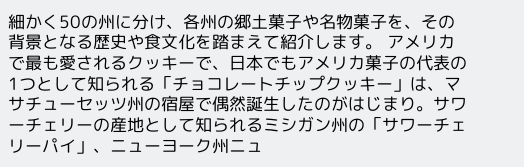細かく50の州に分け、各州の郷土菓子や名物菓子を、その背景となる歴史や食文化を踏まえて紹介します。 アメリカで最も愛されるクッキーで、日本でもアメリカ菓子の代表の1つとして知られる「チョコレートチップクッキー」は、マサチューセッツ州の宿屋で偶然誕生したのがはじまり。サワーチェリーの産地として知られるミシガン州の「サワーチェリーパイ」、ニューヨーク州ニュ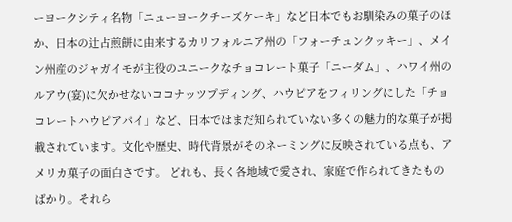ーヨークシティ名物「ニューヨークチーズケーキ」など日本でもお馴染みの菓子のほか、日本の辻占煎餅に由来するカリフォルニア州の「フォーチュンクッキー」、メイン州産のジャガイモが主役のユニークなチョコレート菓子「ニーダム」、ハワイ州のルアウ(宴)に欠かせないココナッツプディング、ハウピアをフィリングにした「チョコレートハウピアパイ」など、日本ではまだ知られていない多くの魅力的な菓子が掲載されています。文化や歴史、時代背景がそのネーミングに反映されている点も、アメリカ菓子の面白さです。 どれも、長く各地域で愛され、家庭で作られてきたものばかり。それら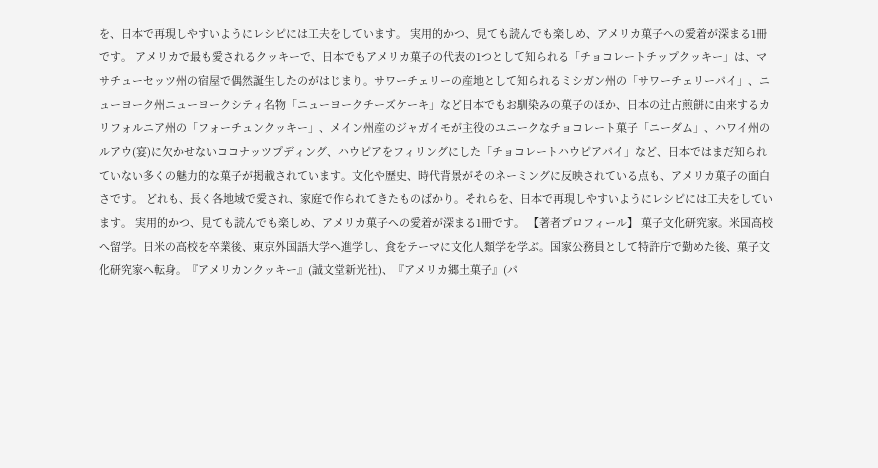を、日本で再現しやすいようにレシピには工夫をしています。 実用的かつ、見ても読んでも楽しめ、アメリカ菓子への愛着が深まる1冊です。 アメリカで最も愛されるクッキーで、日本でもアメリカ菓子の代表の1つとして知られる「チョコレートチップクッキー」は、マサチューセッツ州の宿屋で偶然誕生したのがはじまり。サワーチェリーの産地として知られるミシガン州の「サワーチェリーパイ」、ニューヨーク州ニューヨークシティ名物「ニューヨークチーズケーキ」など日本でもお馴染みの菓子のほか、日本の辻占煎餅に由来するカリフォルニア州の「フォーチュンクッキー」、メイン州産のジャガイモが主役のユニークなチョコレート菓子「ニーダム」、ハワイ州のルアウ(宴)に欠かせないココナッツプディング、ハウピアをフィリングにした「チョコレートハウピアパイ」など、日本ではまだ知られていない多くの魅力的な菓子が掲載されています。文化や歴史、時代背景がそのネーミングに反映されている点も、アメリカ菓子の面白さです。 どれも、長く各地域で愛され、家庭で作られてきたものばかり。それらを、日本で再現しやすいようにレシピには工夫をしています。 実用的かつ、見ても読んでも楽しめ、アメリカ菓子への愛着が深まる1冊です。 【著者プロフィール】 菓子文化研究家。米国高校へ留学。日米の高校を卒業後、東京外国語大学へ進学し、食をテーマに文化人類学を学ぶ。国家公務員として特許庁で勤めた後、菓子文化研究家へ転身。『アメリカンクッキー』(誠文堂新光社)、『アメリカ郷土菓子』(パ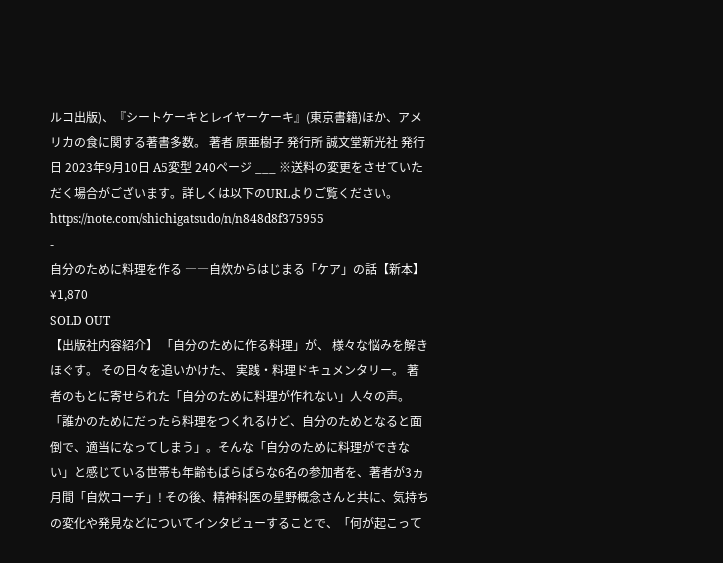ルコ出版)、『シートケーキとレイヤーケーキ』(東京書籍)ほか、アメリカの食に関する著書多数。 著者 原亜樹子 発行所 誠文堂新光社 発行日 2023年9月10日 A5変型 240ページ ___ ※送料の変更をさせていただく場合がございます。詳しくは以下のURLよりご覧ください。 https://note.com/shichigatsudo/n/n848d8f375955
-
自分のために料理を作る ――自炊からはじまる「ケア」の話【新本】
¥1,870
SOLD OUT
【出版社内容紹介】 「自分のために作る料理」が、 様々な悩みを解きほぐす。 その日々を追いかけた、 実践・料理ドキュメンタリー。 著者のもとに寄せられた「自分のために料理が作れない」人々の声。「誰かのためにだったら料理をつくれるけど、自分のためとなると面倒で、適当になってしまう」。そんな「自分のために料理ができない」と感じている世帯も年齢もばらばらな6名の参加者を、著者が3ヵ月間「自炊コーチ」! その後、精神科医の星野概念さんと共に、気持ちの変化や発見などについてインタビューすることで、「何が起こって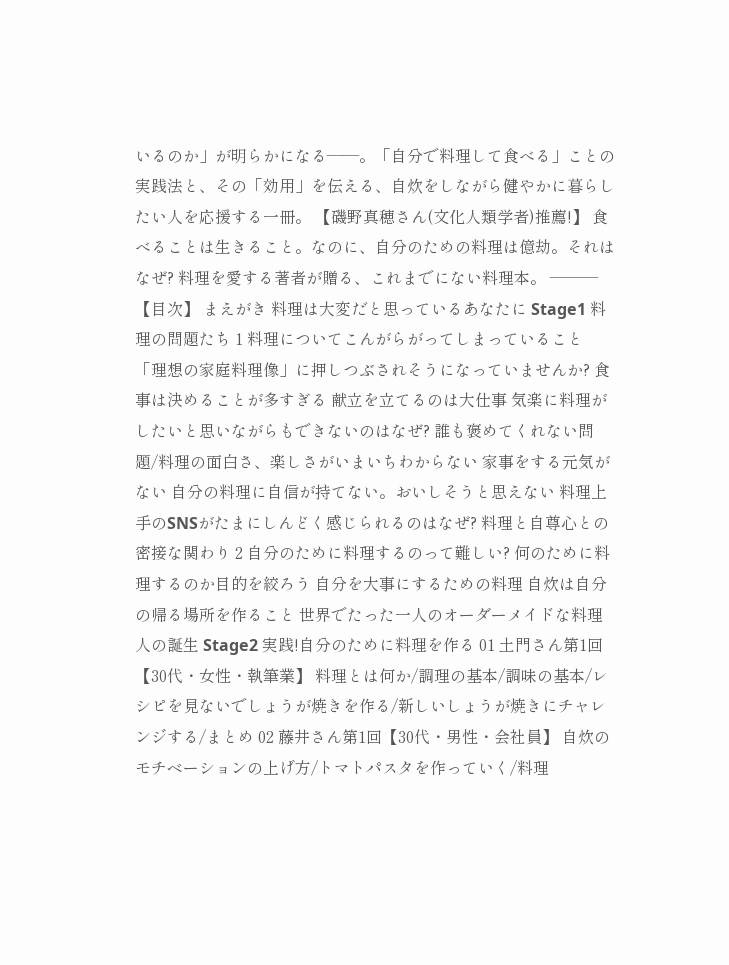いるのか」が明らかになる――。「自分で料理して食べる」ことの実践法と、その「効用」を伝える、自炊をしながら健やかに暮らしたい人を応援する一冊。 【磯野真穂さん(文化人類学者)推薦!】 食べることは生きること。なのに、自分のための料理は億劫。それはなぜ? 料理を愛する著者が贈る、これまでにない料理本。 ――― 【目次】 まえがき 料理は大変だと思っているあなたに Stage1 料理の問題たち 1 料理についてこんがらがってしまっていること 「理想の家庭料理像」に押しつぶされそうになっていませんか? 食事は決めることが多すぎる 献立を立てるのは大仕事 気楽に料理がしたいと思いながらもできないのはなぜ? 誰も褒めてくれない問題/料理の面白さ、楽しさがいまいちわからない 家事をする元気がない 自分の料理に自信が持てない。おいしそうと思えない 料理上手のSNSがたまにしんどく感じられるのはなぜ? 料理と自尊心との密接な関わり 2 自分のために料理するのって難しい? 何のために料理するのか目的を絞ろう 自分を大事にするための料理 自炊は自分の帰る場所を作ること 世界でたった一人のオーダーメイドな料理人の誕生 Stage2 実践!自分のために料理を作る 01 土門さん第1回【30代・女性・執筆業】 料理とは何か/調理の基本/調味の基本/レシピを見ないでしょうが焼きを作る/新しいしょうが焼きにチャレンジする/まとめ 02 藤井さん第1回【30代・男性・会社員】 自炊のモチベーションの上げ方/トマトパスタを作っていく/料理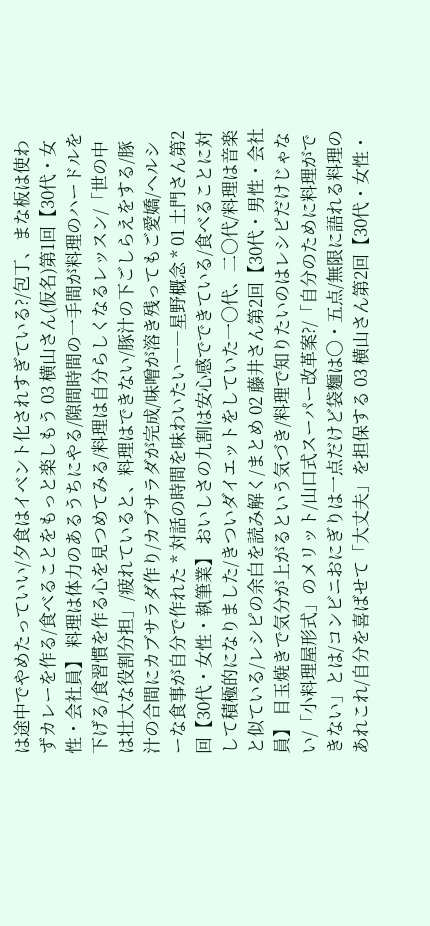は途中でやめたっていい/夕食はイベント化されすぎている?/包丁、まな板は使わずカレーを作る/食べることをもっと楽しもう 03 横山さん(仮名)第1回【30代・女性・会社員】 料理は体力のあるうちにやる/隙間時間の一手間が料理のハードルを下げる/食習慣を作る心を見つめてみる/料理は自分らしくなるレッスン/「世の中は壮大な役割分担」/疲れていると、料理はできない/豚汁の下ごしらえをする/豚汁の合間にカブサラダ作り/カブサラダが完成/味噌が溶き残ってもご愛嬌/ヘルシーな食事が自分で作れた * 対話の時間を味わいたい――星野概念 * 01 土門さん第2回【30代・女性・執筆業】 おいしさの九割は安心感でできている/食べることに対して積極的になりました/きついダイエットをしていた一〇代、二〇代/料理は音楽と似ている/レシピの余白を読み解く/まとめ 02 藤井さん第2回【30代・男性・会社員】 目玉焼きで気分が上がるという気づき/料理で知りたいのはレシピだけじゃない/「小料理屋形式」のメリット/山口式スーパー改革案?/「自分のために料理ができない」とは/コンビニおにぎりは一点だけど袋麵は〇・五点/無限に語れる料理のあれこれ/自分を喜ばせて「大丈夫」を担保する 03 横山さん第2回【30代・女性・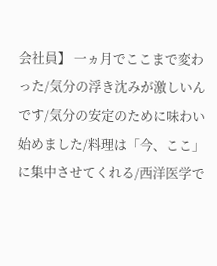会社員】 一ヵ月でここまで変わった/気分の浮き沈みが激しいんです/気分の安定のために味わい始めました/料理は「今、ここ」に集中させてくれる/西洋医学で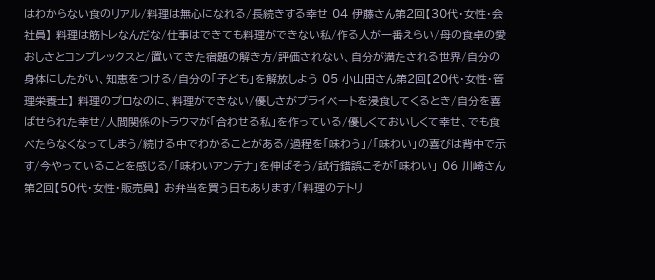はわからない食のリアル/料理は無心になれる/長続きする幸せ 04 伊藤さん第2回【30代・女性・会社員】 料理は筋トレなんだな/仕事はできても料理ができない私/作る人が一番えらい/母の食卓の愛おしさとコンプレックスと/置いてきた宿題の解き方/評価されない、自分が満たされる世界/自分の身体にしたがい、知恵をつける/自分の「子ども」を解放しよう 05 小山田さん第2回【20代・女性・管理栄養士】 料理のプロなのに、料理ができない/優しさがプライベートを浸食してくるとき/自分を喜ばせられた幸せ/人間関係のトラウマが「合わせる私」を作っている/優しくておいしくて幸せ、でも食べたらなくなってしまう/続ける中でわかることがある/過程を「味わう」/「味わい」の喜びは背中で示す/今やっていることを感じる/「味わいアンテナ」を伸ばそう/試行錯誤こそが「味わい」 06 川崎さん第2回【50代・女性・販売員】 お弁当を買う日もあります/「料理のテトリ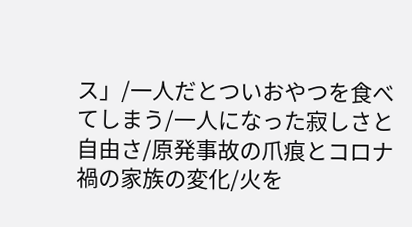ス」/一人だとついおやつを食べてしまう/一人になった寂しさと自由さ/原発事故の爪痕とコロナ禍の家族の変化/火を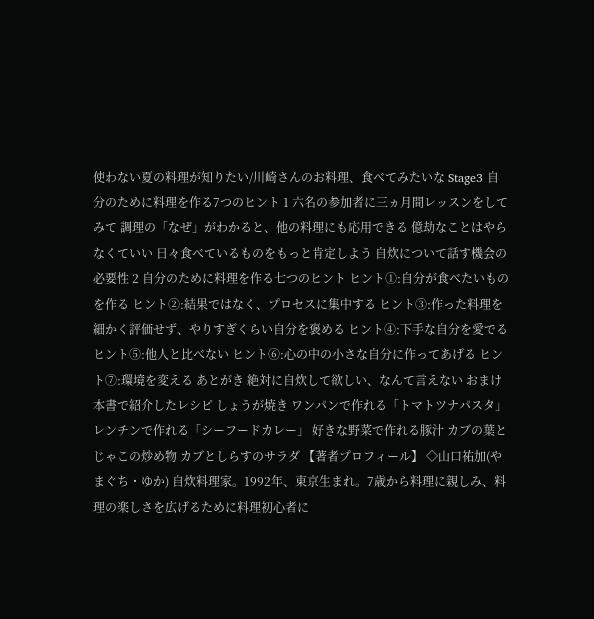使わない夏の料理が知りたい/川崎さんのお料理、食べてみたいな Stage3 自分のために料理を作る7つのヒント 1 六名の参加者に三ヵ月間レッスンをしてみて 調理の「なぜ」がわかると、他の料理にも応用できる 億劫なことはやらなくていい 日々食べているものをもっと肯定しよう 自炊について話す機会の必要性 2 自分のために料理を作る七つのヒント ヒント①:自分が食べたいものを作る ヒント②:結果ではなく、プロセスに集中する ヒント③:作った料理を細かく評価せず、やりすぎくらい自分を褒める ヒント④:下手な自分を愛でる ヒント⑤:他人と比べない ヒント⑥:心の中の小さな自分に作ってあげる ヒント⑦:環境を変える あとがき 絶対に自炊して欲しい、なんて言えない おまけ 本書で紹介したレシピ しょうが焼き ワンパンで作れる「トマトツナパスタ」 レンチンで作れる「シーフードカレー」 好きな野菜で作れる豚汁 カブの葉とじゃこの炒め物 カブとしらすのサラダ 【著者プロフィール】 ◇山口祐加(やまぐち・ゆか) 自炊料理家。1992年、東京生まれ。7歳から料理に親しみ、料理の楽しさを広げるために料理初心者に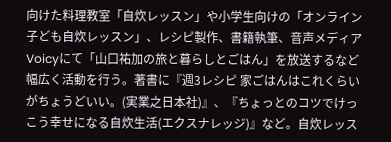向けた料理教室「自炊レッスン」や小学生向けの「オンライン子ども自炊レッスン」、レシピ製作、書籍執筆、音声メディアVoicyにて「山口祐加の旅と暮らしとごはん」を放送するなど幅広く活動を行う。著書に『週3レシピ 家ごはんはこれくらいがちょうどいい。(実業之日本社)』、『ちょっとのコツでけっこう幸せになる自炊生活(エクスナレッジ)』など。自炊レッス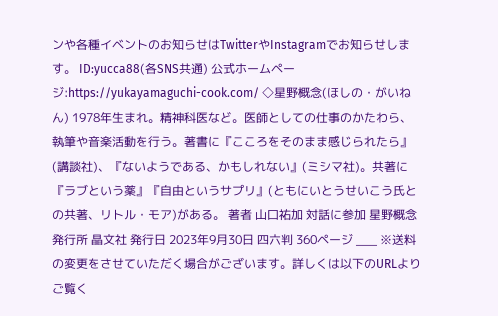ンや各種イベントのお知らせはTwitterやInstagramでお知らせします。 ID:yucca88(各SNS共通) 公式ホームページ:https://yukayamaguchi-cook.com/ ◇星野概念(ほしの・がいねん) 1978年生まれ。精神科医など。医師としての仕事のかたわら、執筆や音楽活動を行う。著書に『こころをそのまま感じられたら』(講談社)、『ないようである、かもしれない』(ミシマ社)。共著に『ラブという薬』『自由というサプリ』(ともにいとうせいこう氏との共著、リトル・モア)がある。 著者 山口祐加 対話に参加 星野概念 発行所 晶文社 発行日 2023年9月30日 四六判 360ページ ___ ※送料の変更をさせていただく場合がございます。詳しくは以下のURLよりご覧く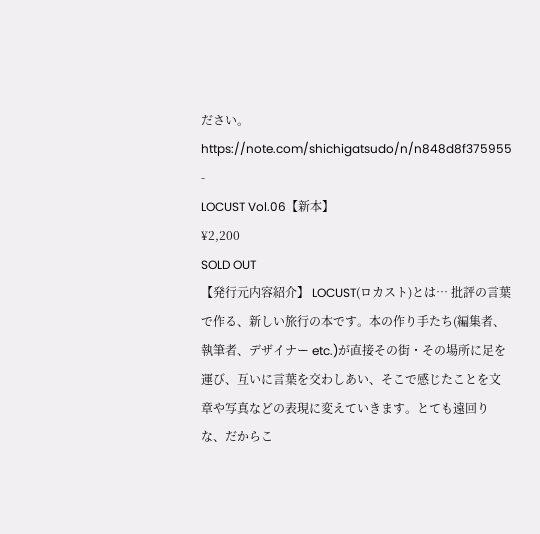ださい。 https://note.com/shichigatsudo/n/n848d8f375955
-
LOCUST Vol.06【新本】
¥2,200
SOLD OUT
【発行元内容紹介】 LOCUST(ロカスト)とは… 批評の言葉で作る、新しい旅行の本です。本の作り手たち(編集者、執筆者、デザイナー etc.)が直接その街・その場所に足を運び、互いに言葉を交わしあい、そこで感じたことを文章や写真などの表現に変えていきます。とても遠回りな、だからこ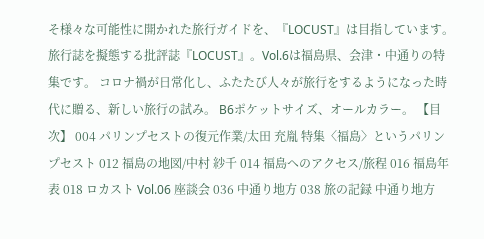そ様々な可能性に開かれた旅行ガイドを、『LOCUST』は目指しています。 旅行誌を擬態する批評誌『LOCUST』。Vol.6は福島県、会津・中通りの特集です。 コロナ禍が日常化し、ふたたび人々が旅行をするようになった時代に贈る、新しい旅行の試み。 B6ポケットサイズ、オールカラー。 【目次】 004 パリンプセストの復元作業/太田 充胤 特集〈福島〉というパリンプセスト 012 福島の地図/中村 紗千 014 福島へのアクセス/旅程 016 福島年表 018 ロカスト Vol.06 座談会 036 中通り地方 038 旅の記録 中通り地方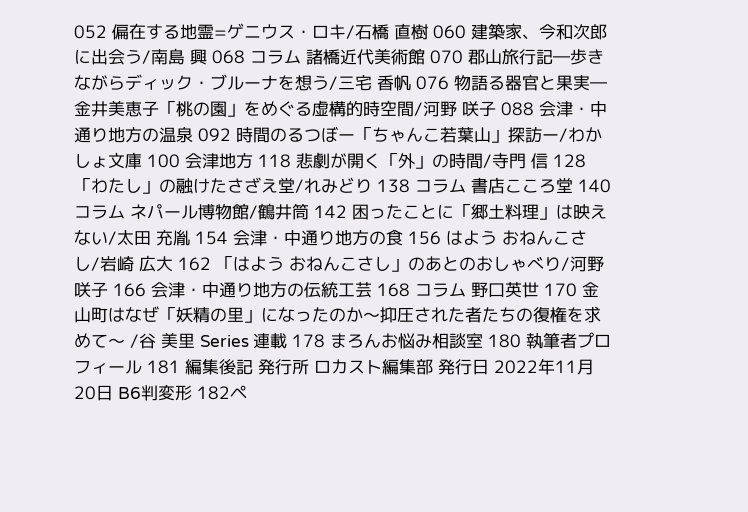052 偏在する地霊=ゲニウス・ロキ/石橋 直樹 060 建築家、今和次郎に出会う/南島 興 068 コラム 諸橋近代美術館 070 郡山旅行記―歩きながらディック・ブルーナを想う/三宅 香帆 076 物語る器官と果実―金井美恵子「桃の園」をめぐる虚構的時空間/河野 咲子 088 会津・中通り地方の温泉 092 時間のるつぼー「ちゃんこ若葉山」探訪ー/わかしょ文庫 100 会津地方 118 悲劇が開く「外」の時間/寺門 信 128 「わたし」の融けたさざえ堂/れみどり 138 コラム 書店こころ堂 140 コラム ネパール博物館/鶴井筒 142 困ったことに「郷土料理」は映えない/太田 充胤 154 会津・中通り地方の食 156 はよう おねんこさし/岩崎 広大 162 「はよう おねんこさし」のあとのおしゃべり/河野 咲子 166 会津・中通り地方の伝統工芸 168 コラム 野口英世 170 金山町はなぜ「妖精の里」になったのか〜抑圧された者たちの復権を求めて〜 /谷 美里 Series 連載 178 まろんお悩み相談室 180 執筆者プロフィール 181 編集後記 発行所 ロカスト編集部 発行日 2022年11月20日 B6判変形 182ペ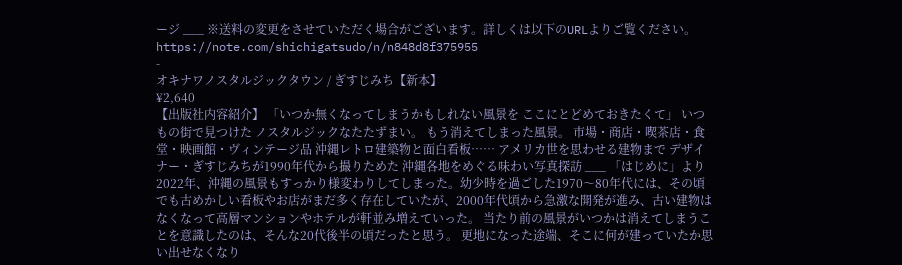ージ ___ ※送料の変更をさせていただく場合がございます。詳しくは以下のURLよりご覧ください。 https://note.com/shichigatsudo/n/n848d8f375955
-
オキナワノスタルジックタウン / ぎすじみち【新本】
¥2,640
【出版社内容紹介】 「いつか無くなってしまうかもしれない風景を ここにとどめておきたくて」 いつもの街で見つけた ノスタルジックなたたずまい。 もう消えてしまった風景。 市場・商店・喫茶店・食堂・映画館・ヴィンテージ品 沖縄レトロ建築物と面白看板…… アメリカ世を思わせる建物まで デザイナー・ぎすじみちが1990年代から撮りためた 沖縄各地をめぐる味わい写真探訪 ___ 「はじめに」より 2022年、沖縄の風景もすっかり様変わりしてしまった。幼少時を過ごした1970〜80年代には、その頃でも古めかしい看板やお店がまだ多く存在していたが、2000年代頃から急激な開発が進み、古い建物はなくなって高層マンションやホテルが軒並み増えていった。 当たり前の風景がいつかは消えてしまうことを意識したのは、そんな20代後半の頃だったと思う。 更地になった途端、そこに何が建っていたか思い出せなくなり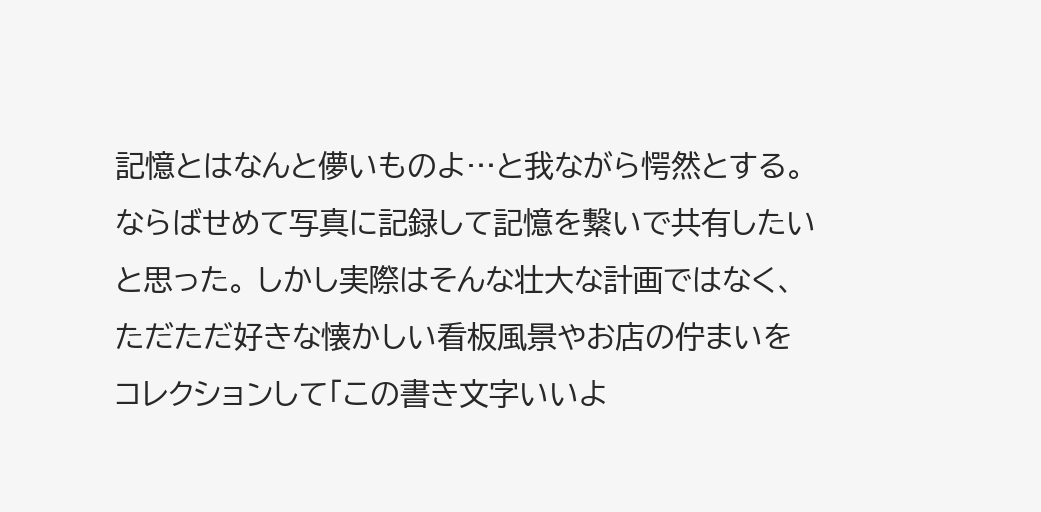記憶とはなんと儚いものよ…と我ながら愕然とする。ならばせめて写真に記録して記憶を繋いで共有したいと思った。 しかし実際はそんな壮大な計画ではなく、ただただ好きな懐かしい看板風景やお店の佇まいをコレクションして「この書き文字いいよ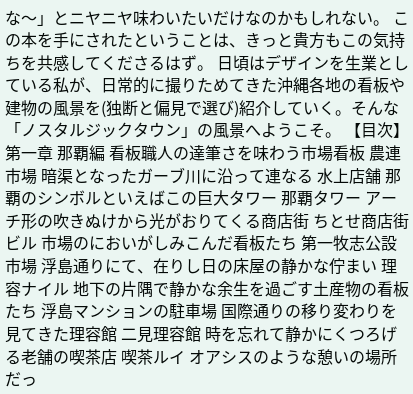な〜」とニヤニヤ味わいたいだけなのかもしれない。 この本を手にされたということは、きっと貴方もこの気持ちを共感してくださるはず。 日頃はデザインを生業としている私が、日常的に撮りためてきた沖縄各地の看板や建物の風景を(独断と偏見で選び)紹介していく。そんな「ノスタルジックタウン」の風景へようこそ。 【目次】 第一章 那覇編 看板職人の達筆さを味わう市場看板 農連市場 暗渠となったガーブ川に沿って連なる 水上店舗 那覇のシンボルといえばこの巨大タワー 那覇タワー アーチ形の吹きぬけから光がおりてくる商店街 ちとせ商店街ビル 市場のにおいがしみこんだ看板たち 第一牧志公設市場 浮島通りにて、在りし日の床屋の静かな佇まい 理容ナイル 地下の片隅で静かな余生を過ごす土産物の看板たち 浮島マンションの駐車場 国際通りの移り変わりを見てきた理容館 二見理容館 時を忘れて静かにくつろげる老舗の喫茶店 喫茶ルイ オアシスのような憩いの場所だっ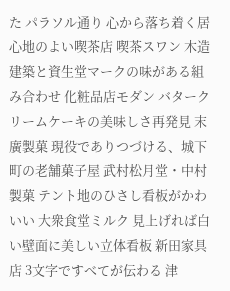た パラソル通り 心から落ち着く居心地のよい喫茶店 喫茶スワン 木造建築と資生堂マークの味がある組み合わせ 化粧品店モダン バタークリームケーキの美味しさ再発見 末廣製菓 現役でありつづける、城下町の老舗菓子屋 武村松月堂・中村製菓 テント地のひさし看板がかわいい 大衆食堂ミルク 見上げれば白い壁面に美しい立体看板 新田家具店 3文字ですべてが伝わる 津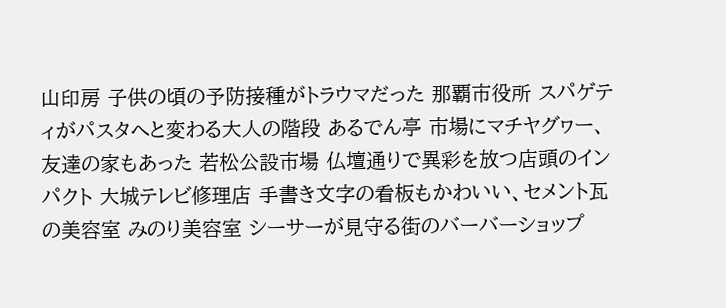山印房 子供の頃の予防接種がトラウマだった 那覇市役所 スパゲティがパスタへと変わる大人の階段 あるでん亭 市場にマチヤグヮー、友達の家もあった 若松公設市場 仏壇通りで異彩を放つ店頭のインパクト 大城テレビ修理店 手書き文字の看板もかわいい、セメント瓦の美容室 みのり美容室 シーサーが見守る街のバーバーショップ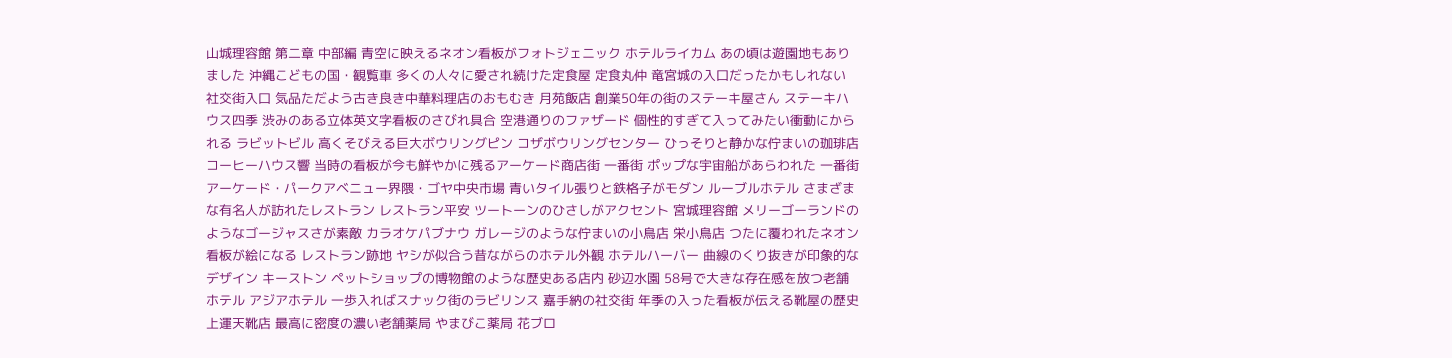山城理容館 第二章 中部編 青空に映えるネオン看板がフォトジェニック ホテルライカム あの頃は遊園地もありました 沖縄こどもの国・観覧車 多くの人々に愛され続けた定食屋 定食丸仲 竜宮城の入口だったかもしれない 社交街入口 気品ただよう古き良き中華料理店のおもむき 月苑飯店 創業50年の街のステーキ屋さん ステーキハウス四季 渋みのある立体英文字看板のさびれ具合 空港通りのファザード 個性的すぎて入ってみたい衝動にかられる ラビットビル 高くそびえる巨大ボウリングピン コザボウリングセンター ひっそりと静かな佇まいの珈琲店 コーヒーハウス響 当時の看板が今も鮮やかに残るアーケード商店街 一番街 ポップな宇宙船があらわれた 一番街アーケード・パークアベニュー界隈・ゴヤ中央市場 青いタイル張りと鉄格子がモダン ルーブルホテル さまざまな有名人が訪れたレストラン レストラン平安 ツートーンのひさしがアクセント 宮城理容館 メリーゴーランドのようなゴージャスさが素敵 カラオケパブナウ ガレージのような佇まいの小鳥店 栄小鳥店 つたに覆われたネオン看板が絵になる レストラン跡地 ヤシが似合う昔ながらのホテル外観 ホテルハーバー 曲線のくり抜きが印象的なデザイン キーストン ペットショップの博物館のような歴史ある店内 砂辺水園 58号で大きな存在感を放つ老舗ホテル アジアホテル 一歩入ればスナック街のラビリンス 嘉手納の社交街 年季の入った看板が伝える靴屋の歴史 上運天靴店 最高に密度の濃い老舗薬局 やまびこ薬局 花ブロ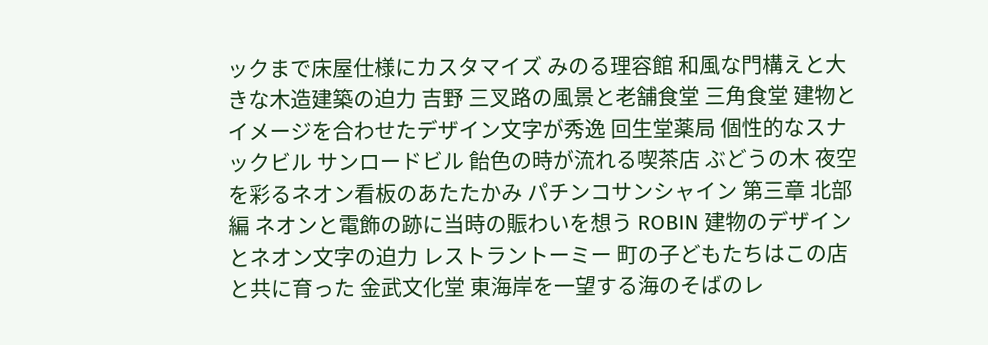ックまで床屋仕様にカスタマイズ みのる理容館 和風な門構えと大きな木造建築の迫力 吉野 三叉路の風景と老舗食堂 三角食堂 建物とイメージを合わせたデザイン文字が秀逸 回生堂薬局 個性的なスナックビル サンロードビル 飴色の時が流れる喫茶店 ぶどうの木 夜空を彩るネオン看板のあたたかみ パチンコサンシャイン 第三章 北部編 ネオンと電飾の跡に当時の賑わいを想う ROBIN 建物のデザインとネオン文字の迫力 レストラントーミー 町の子どもたちはこの店と共に育った 金武文化堂 東海岸を一望する海のそばのレ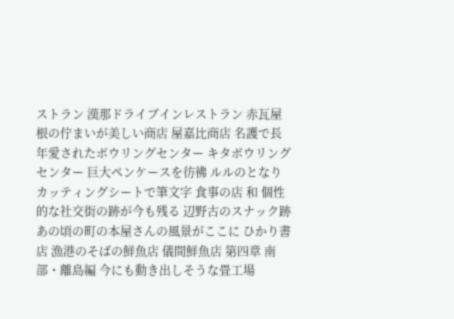ストラン 漢那ドライブインレストラン 赤瓦屋根の佇まいが美しい商店 屋嘉比商店 名護で長年愛されたボウリングセンター キタボウリングセンター 巨大ペンケースを彷彿 ルルのとなり カッティングシートで筆文字 食事の店 和 個性的な社交街の跡が今も残る 辺野古のスナック跡 あの頃の町の本屋さんの風景がここに ひかり書店 漁港のそばの鮮魚店 儀間鮮魚店 第四章 南部・離島編 今にも動き出しそうな畳工場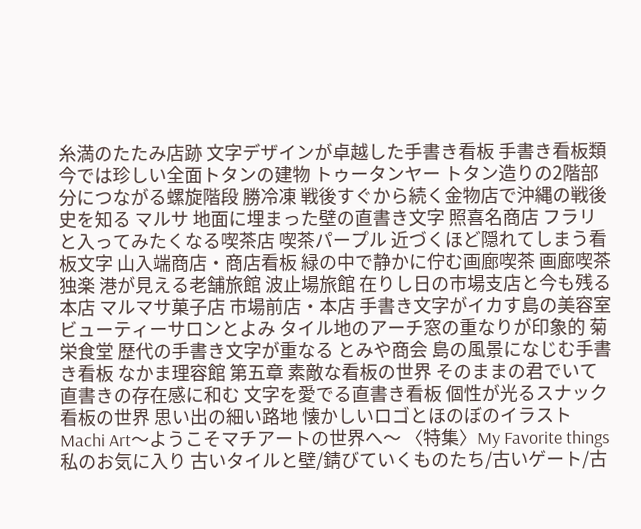糸満のたたみ店跡 文字デザインが卓越した手書き看板 手書き看板類 今では珍しい全面トタンの建物 トゥータンヤー トタン造りの2階部分につながる螺旋階段 勝冷凍 戦後すぐから続く金物店で沖縄の戦後史を知る マルサ 地面に埋まった壁の直書き文字 照喜名商店 フラリと入ってみたくなる喫茶店 喫茶パープル 近づくほど隠れてしまう看板文字 山入端商店・商店看板 緑の中で静かに佇む画廊喫茶 画廊喫茶独楽 港が見える老舗旅館 波止場旅館 在りし日の市場支店と今も残る本店 マルマサ菓子店 市場前店・本店 手書き文字がイカす島の美容室 ビューティーサロンとよみ タイル地のアーチ窓の重なりが印象的 菊栄食堂 歴代の手書き文字が重なる とみや商会 島の風景になじむ手書き看板 なかま理容館 第五章 素敵な看板の世界 そのままの君でいて 直書きの存在感に和む 文字を愛でる直書き看板 個性が光るスナック看板の世界 思い出の細い路地 懐かしいロゴとほのぼのイラスト Machi Art〜ようこそマチアートの世界へ〜 〈特集〉My Favorite things 私のお気に入り 古いタイルと壁/錆びていくものたち/古いゲート/古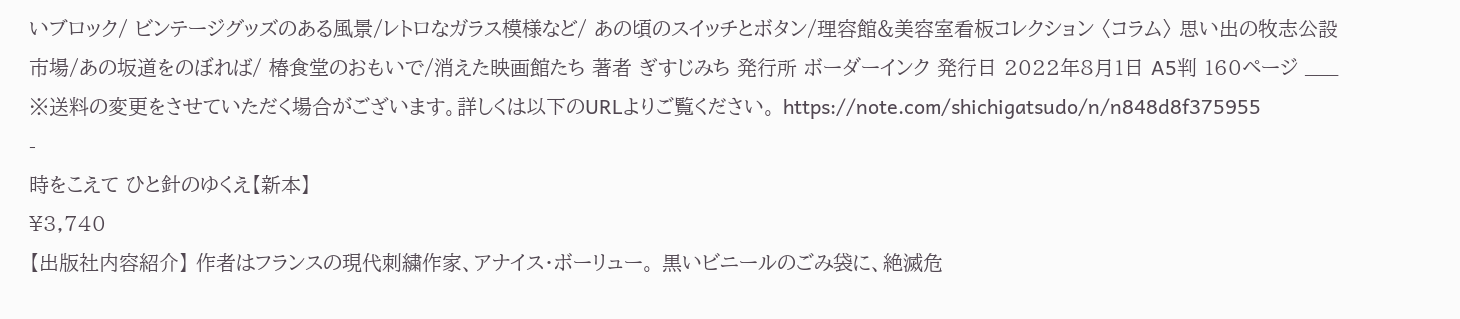いブロック/ ビンテージグッズのある風景/レトロなガラス模様など/ あの頃のスイッチとボタン/理容館&美容室看板コレクション 〈コラム〉 思い出の牧志公設市場/あの坂道をのぼれば/ 椿食堂のおもいで/消えた映画館たち 著者 ぎすじみち 発行所 ボーダーインク 発行日 2022年8月1日 A5判 160ページ ___ ※送料の変更をさせていただく場合がございます。詳しくは以下のURLよりご覧ください。 https://note.com/shichigatsudo/n/n848d8f375955
-
時をこえて ひと針のゆくえ【新本】
¥3,740
【出版社内容紹介】 作者はフランスの現代刺繍作家、アナイス・ボーリュー。 黒いビニールのごみ袋に、絶滅危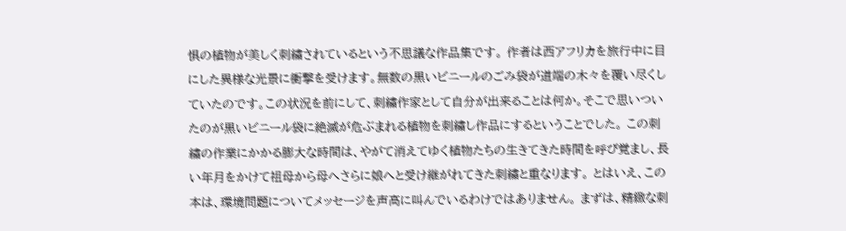惧の植物が美しく刺繍されているという不思議な作品集です。 作者は西アフリカを旅行中に目にした異様な光景に衝撃を受けます。無数の黒いビニールのごみ袋が道端の木々を覆い尽くしていたのです。この状況を前にして、刺繍作家として自分が出来ることは何か。そこで思いついたのが黒いビニール袋に絶滅が危ぶまれる植物を刺繍し作品にするということでした。 この刺繍の作業にかかる膨大な時間は、やがて消えてゆく植物たちの生きてきた時間を呼び覚まし、長い年月をかけて祖母から母へさらに娘へと受け継がれてきた刺繍と重なります。 とはいえ、この本は、環境問題についてメッセージを声高に叫んでいるわけではありません。 まずは、精緻な刺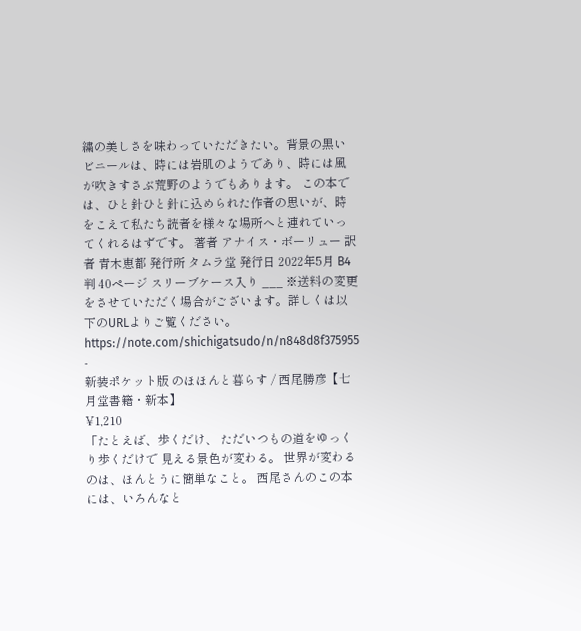繍の美しさを味わっていただきたい。背景の黒いビニールは、時には岩肌のようであり、時には風が吹きすさぶ荒野のようでもあります。 この本では、ひと針ひと針に込められた作者の思いが、時をこえて私たち読者を様々な場所へと連れていってくれるはずです。 著者 アナイス・ボーリュー 訳者 青木恵都 発行所 タムラ堂 発行日 2022年5月 B4判 40ページ スリーブケース入り ___ ※送料の変更をさせていただく場合がございます。詳しくは以下のURLよりご覧ください。 https://note.com/shichigatsudo/n/n848d8f375955
-
新装ポケット版 のほほんと暮らす / 西尾勝彦【七月堂書籍・新本】
¥1,210
「たとえば、歩くだけ、 ただいつもの道をゆっくり歩くだけで 見える景色が変わる。 世界が変わるのは、ほんとうに簡単なこと。 西尾さんのこの本には、いろんなと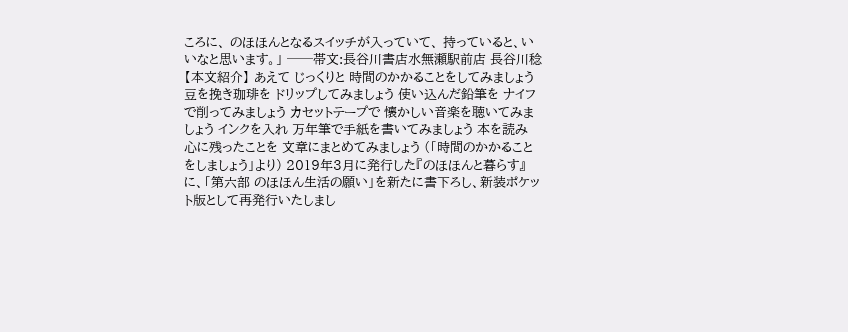ころに、 のほほんとなるスイッチが入っていて、 持っていると、いいなと思います。」 ──帯文:長谷川書店水無瀬駅前店 長谷川稔 【本文紹介】 あえて じっくりと 時間のかかることをしてみましょう 豆を挽き珈琲を ドリップしてみましょう 使い込んだ鉛筆を ナイフで削ってみましょう カセットテープで 懐かしい音楽を聴いてみましょう インクを入れ 万年筆で手紙を書いてみましょう 本を読み 心に残ったことを 文章にまとめてみましょう (「時間のかかることをしましょう」より) 2019年3月に発行した『のほほんと暮らす』に、「第六部 のほほん生活の願い」を新たに書下ろし、新装ポケット版として再発行いたしまし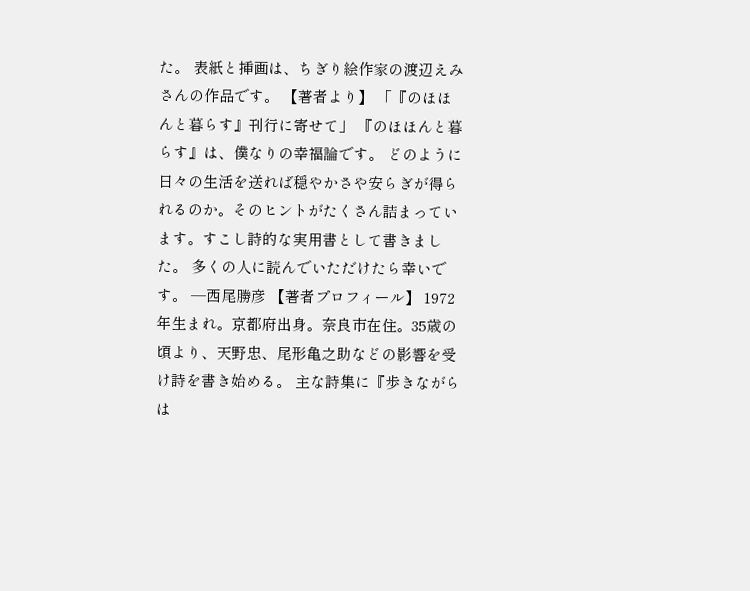た。 表紙と挿画は、ちぎり絵作家の渡辺えみさんの作品です。 【著者より】 「『のほほんと暮らす』刊行に寄せて」 『のほほんと暮らす』は、僕なりの幸福論です。 どのように日々の生活を送れば穏やかさや安らぎが得られるのか。そのヒントがたくさん詰まっています。すこし詩的な実用書として書きました。 多くの人に読んでいただけたら幸いです。 ─西尾勝彦 【著者プロフィール】 1972年生まれ。京都府出身。奈良市在住。35歳の頃より、天野忠、尾形亀之助などの影響を受け詩を書き始める。 主な詩集に『歩きながらは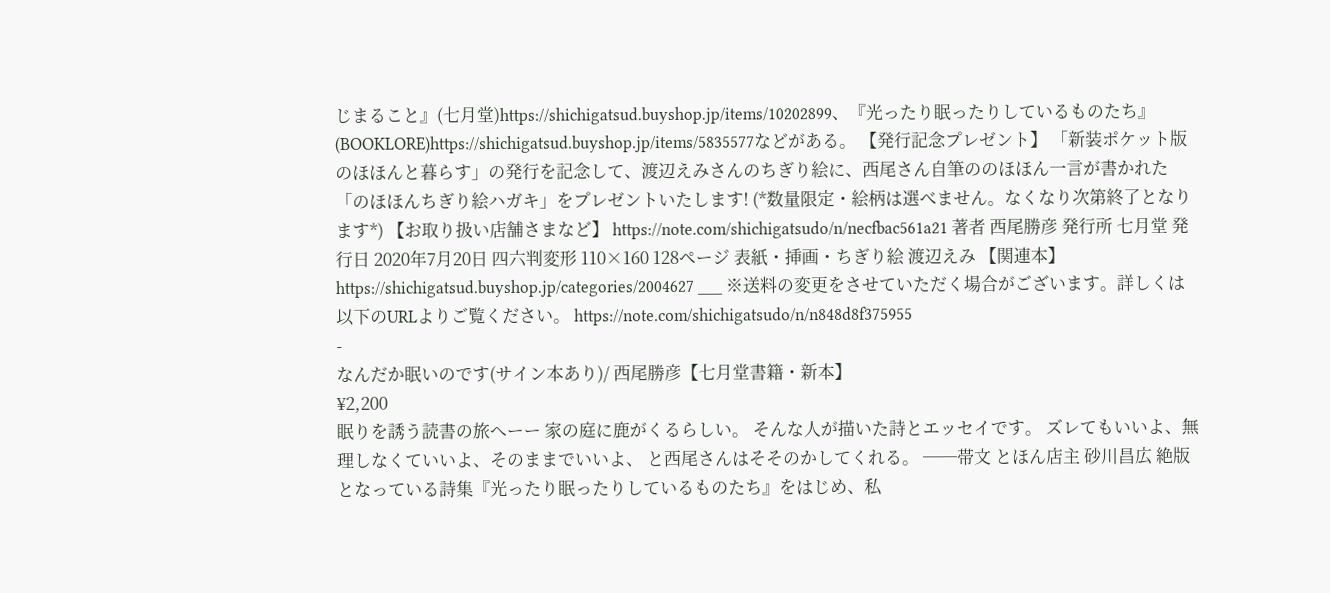じまること』(七月堂)https://shichigatsud.buyshop.jp/items/10202899、『光ったり眠ったりしているものたち』(BOOKLORE)https://shichigatsud.buyshop.jp/items/5835577などがある。 【発行記念プレゼント】 「新装ポケット版 のほほんと暮らす」の発行を記念して、渡辺えみさんのちぎり絵に、西尾さん自筆ののほほん一言が書かれた「のほほんちぎり絵ハガキ」をプレゼントいたします! (*数量限定・絵柄は選べません。なくなり次第終了となります*) 【お取り扱い店舗さまなど】 https://note.com/shichigatsudo/n/necfbac561a21 著者 西尾勝彦 発行所 七月堂 発行日 2020年7月20日 四六判変形 110×160 128ページ 表紙・挿画・ちぎり絵 渡辺えみ 【関連本】 https://shichigatsud.buyshop.jp/categories/2004627 ___ ※送料の変更をさせていただく場合がございます。詳しくは以下のURLよりご覧ください。 https://note.com/shichigatsudo/n/n848d8f375955
-
なんだか眠いのです(サイン本あり)/ 西尾勝彦【七月堂書籍・新本】
¥2,200
眠りを誘う読書の旅へーー 家の庭に鹿がくるらしい。 そんな人が描いた詩とエッセイです。 ズレてもいいよ、無理しなくていいよ、そのままでいいよ、 と西尾さんはそそのかしてくれる。 ──帯文 とほん店主 砂川昌広 絶版となっている詩集『光ったり眠ったりしているものたち』をはじめ、私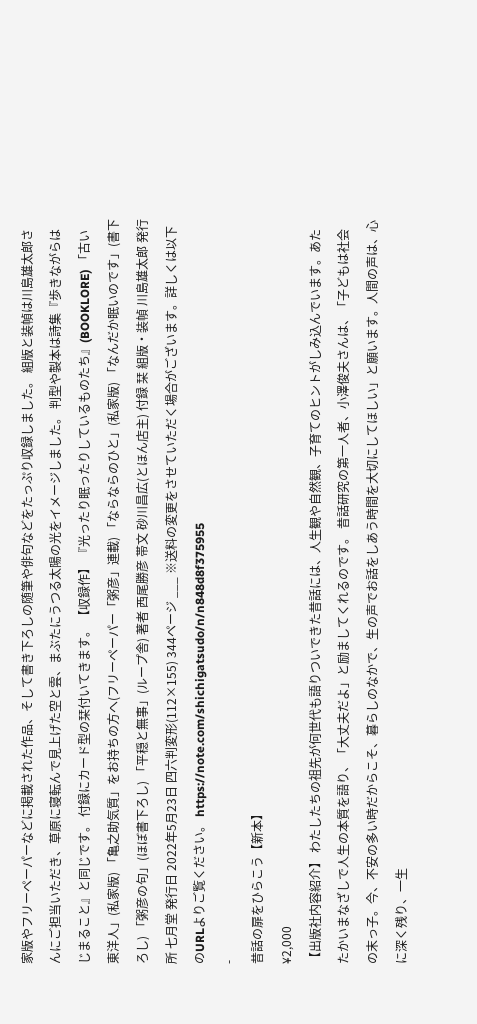家版やフリーペーパーなどに掲載された作品、そして書き下ろしの随筆や俳句などをたっぷり収録しました。 組版と装幀は川島雄太郎さんにご担当いただき、草原に寝転んで見上げた空と雲、まぶたにうつる太陽の光をイメージしました。 判型や製本は詩集『歩きながらはじまること』と同じです。 付録にカード型の栞付いてきます。 【収録作】 『光ったり眠ったりしているものたち』(BOOKLORE) 「古い東洋人」(私家版) 「亀之助気質」をお持ちの方へ(フリーペーパー「粥彦」連載) 「ならならのひと」(私家版) 「なんだか眠いのです」(書下ろし) 「粥彦の句」(ほぼ書下ろし) 「平穏と無事」(ループ舎) 著者 西尾勝彦 帯文 砂川昌広(とほん店主) 付録 栞 組版・装幀 川島雄太郎 発行所 七月堂 発行日 2022年5月23日 四六判変形(112×155) 344ページ ___ ※送料の変更をさせていただく場合がございます。詳しくは以下のURLよりご覧ください。 https://note.com/shichigatsudo/n/n848d8f375955
-
昔話の扉をひらこう【新本】
¥2,000
【出版社内容紹介】 わたしたちの祖先が何世代も語りついできた昔話には、人生観や自然観、子育てのヒントがしみ込んでいます。あたたかいまなざしで人生の本質を語り、「大丈夫だよ」と励ましてくれるのです。 昔話研究の第一人者、小澤俊夫さんは、「子どもは社会の末っ子。今、不安の多い時だからこそ、暮らしのなかで、生の声でお話をしあう時間を大切にしてほしい」と願います。人間の声は、心に深く残り、一生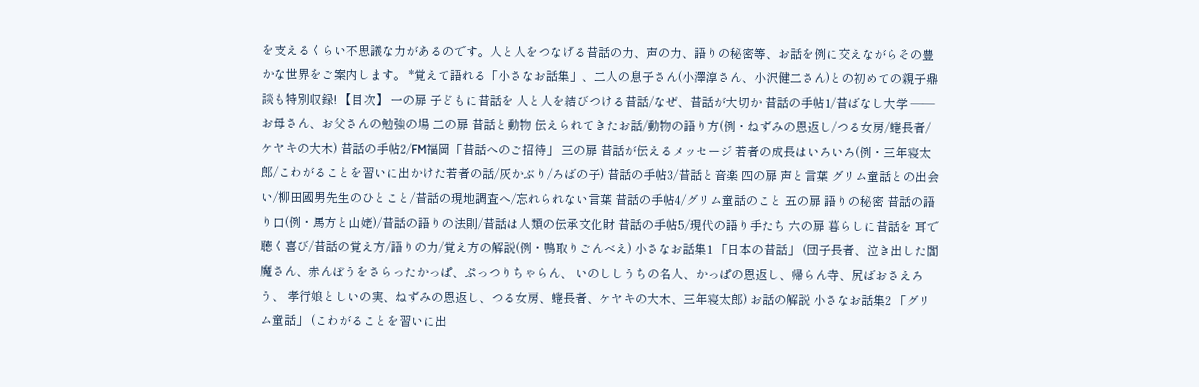を支えるくらい不思議な力があるのです。人と人をつなげる昔話の力、声の力、語りの秘密等、お話を例に交えながらその豊かな世界をご案内します。 *覚えて語れる「小さなお話集」、二人の息子さん(小澤淳さん、小沢健二さん)との初めての親子鼎談も特別収録! 【目次】 一の扉 子どもに昔話を 人と人を結びつける昔話/なぜ、昔話が大切か 昔話の手帖1/昔ばなし大学 ――お母さん、お父さんの勉強の場 二の扉 昔話と動物 伝えられてきたお話/動物の語り方(例・ねずみの恩返し/つる女房/蜷長者/ケヤキの大木) 昔話の手帖2/FM福岡「昔話へのご招待」 三の扉 昔話が伝えるメッセージ 若者の成長はいろいろ(例・三年寝太郎/こわがることを習いに出かけた若者の話/灰かぶり/ろばの子) 昔話の手帖3/昔話と音楽 四の扉 声と言葉 グリム童話との出会い/柳田國男先生のひとこと/昔話の現地調査へ/忘れられない言葉 昔話の手帖4/グリム童話のこと 五の扉 語りの秘密 昔話の語り口(例・馬方と山姥)/昔話の語りの法則/昔話は人類の伝承文化財 昔話の手帖5/現代の語り手たち 六の扉 暮らしに昔話を 耳で聴く喜び/昔話の覚え方/語りの力/覚え方の解説(例・鴨取りごんべえ) 小さなお話集1 「日本の昔話」 (団子長者、泣き出した閻魔さん、赤んぼうをさらったかっぱ、ぷっつりちゃらん、 いのししうちの名人、かっぱの恩返し、帰らん寺、尻ばおさえろう、 孝行娘としいの実、ねずみの恩返し、つる女房、蜷長者、ケヤキの大木、三年寝太郎) お話の解説 小さなお話集2 「グリム童話」 (こわがることを習いに出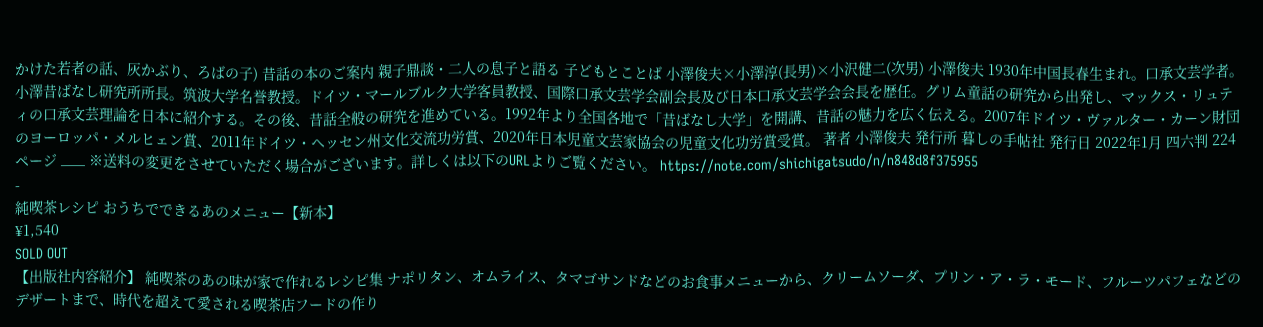かけた若者の話、灰かぶり、ろばの子) 昔話の本のご案内 親子鼎談・二人の息子と語る 子どもとことば 小澤俊夫×小澤淳(長男)×小沢健二(次男) 小澤俊夫 1930年中国長春生まれ。口承文芸学者。小澤昔ばなし研究所所長。筑波大学名誉教授。ドイツ・マールブルク大学客員教授、国際口承文芸学会副会長及び日本口承文芸学会会長を歴任。グリム童話の研究から出発し、マックス・リュティの口承文芸理論を日本に紹介する。その後、昔話全般の研究を進めている。1992年より全国各地で「昔ばなし大学」を開講、昔話の魅力を広く伝える。2007年ドイツ・ヴァルター・カーン財団のヨーロッパ・メルヒェン賞、2011年ドイツ・ヘッセン州文化交流功労賞、2020年日本児童文芸家協会の児童文化功労賞受賞。 著者 小澤俊夫 発行所 暮しの手帖社 発行日 2022年1月 四六判 224ページ ___ ※送料の変更をさせていただく場合がございます。詳しくは以下のURLよりご覧ください。 https://note.com/shichigatsudo/n/n848d8f375955
-
純喫茶レシピ おうちでできるあのメニュー【新本】
¥1,540
SOLD OUT
【出版社内容紹介】 純喫茶のあの味が家で作れるレシピ集 ナポリタン、オムライス、タマゴサンドなどのお食事メニューから、クリームソーダ、プリン・ア・ラ・モード、フルーツパフェなどのデザートまで、時代を超えて愛される喫茶店フードの作り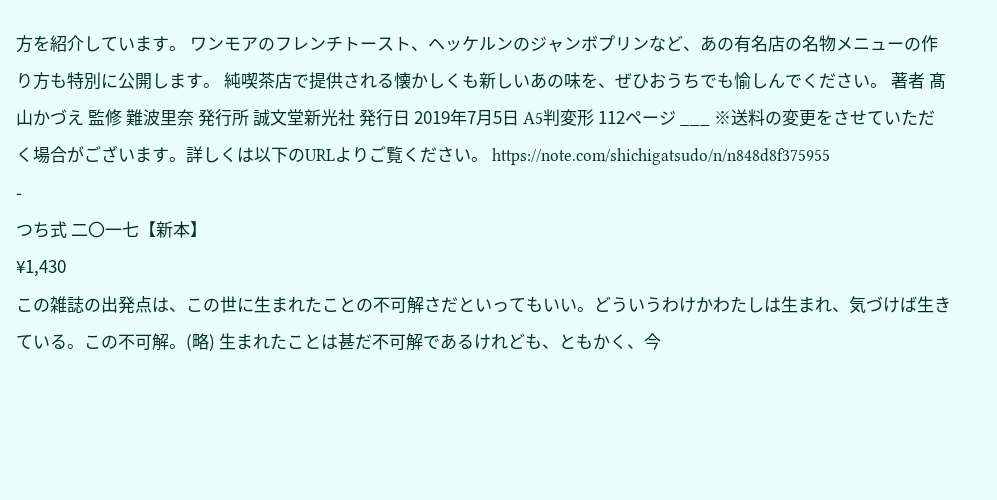方を紹介しています。 ワンモアのフレンチトースト、ヘッケルンのジャンボプリンなど、あの有名店の名物メニューの作り方も特別に公開します。 純喫茶店で提供される懐かしくも新しいあの味を、ぜひおうちでも愉しんでください。 著者 髙山かづえ 監修 難波里奈 発行所 誠文堂新光社 発行日 2019年7月5日 A5判変形 112ページ ___ ※送料の変更をさせていただく場合がございます。詳しくは以下のURLよりご覧ください。 https://note.com/shichigatsudo/n/n848d8f375955
-
つち式 二〇一七【新本】
¥1,430
この雑誌の出発点は、この世に生まれたことの不可解さだといってもいい。どういうわけかわたしは生まれ、気づけば生きている。この不可解。(略) 生まれたことは甚だ不可解であるけれども、ともかく、今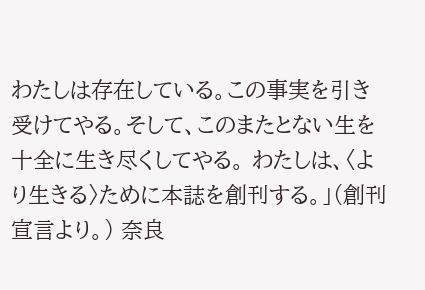わたしは存在している。この事実を引き受けてやる。そして、このまたとない生を十全に生き尽くしてやる。 わたしは、〈より生きる〉ために本誌を創刊する。」(創刊宣言より。) 奈良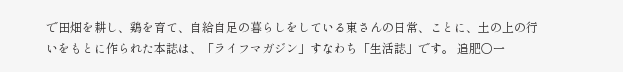で田畑を耕し、鶏を育て、自給自足の暮らしをしている東さんの日常、ことに、土の上の行いをもとに作られた本誌は、「ライフマガジン」すなわち「生活誌」です。 追肥〇一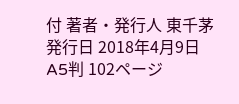付 著者・発行人 東千茅 発行日 2018年4月9日 A5判 102ページ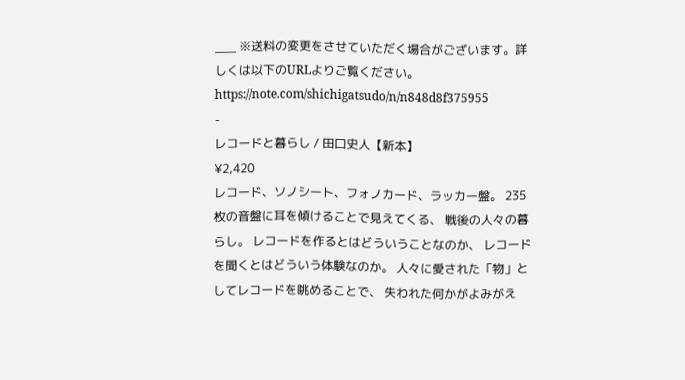___ ※送料の変更をさせていただく場合がございます。詳しくは以下のURLよりご覧ください。 https://note.com/shichigatsudo/n/n848d8f375955
-
レコードと暮らし / 田口史人【新本】
¥2,420
レコード、ソノシート、フォノカード、ラッカー盤。 235枚の音盤に耳を傾けることで見えてくる、 戦後の人々の暮らし。 レコードを作るとはどういうことなのか、 レコードを聞くとはどういう体験なのか。 人々に愛された「物」としてレコードを眺めることで、 失われた何かがよみがえ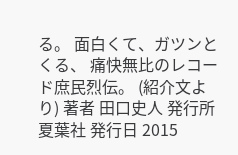る。 面白くて、ガツンとくる、 痛快無比のレコード庶民烈伝。 (紹介文より) 著者 田口史人 発行所 夏葉社 発行日 2015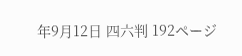年9月12日 四六判 192ページ